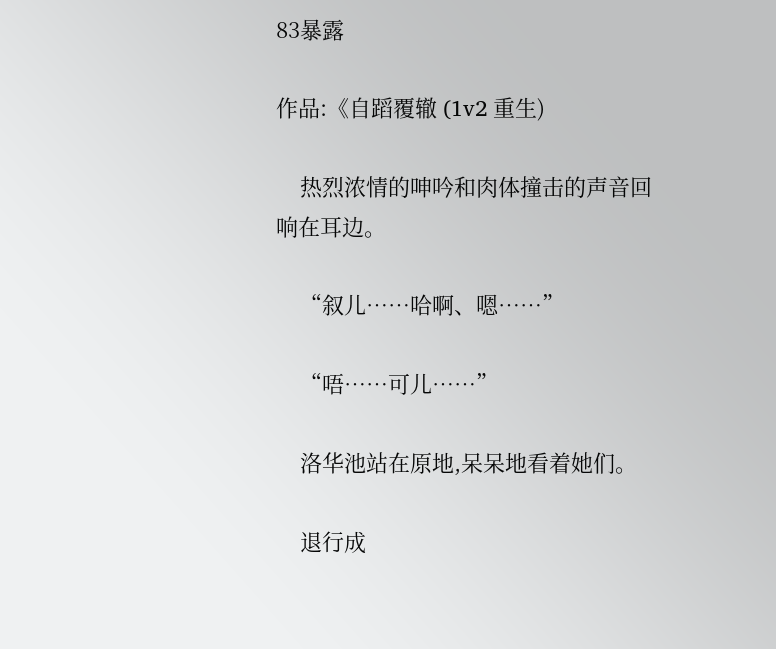83暴露

作品:《自蹈覆辙 (1v2 重生)

    热烈浓情的呻吟和肉体撞击的声音回响在耳边。

    “叙儿……哈啊、嗯……”

    “唔……可儿……”

    洛华池站在原地,呆呆地看着她们。

    退行成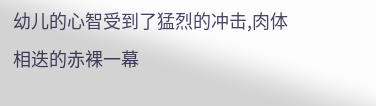幼儿的心智受到了猛烈的冲击,肉体相迭的赤裸一幕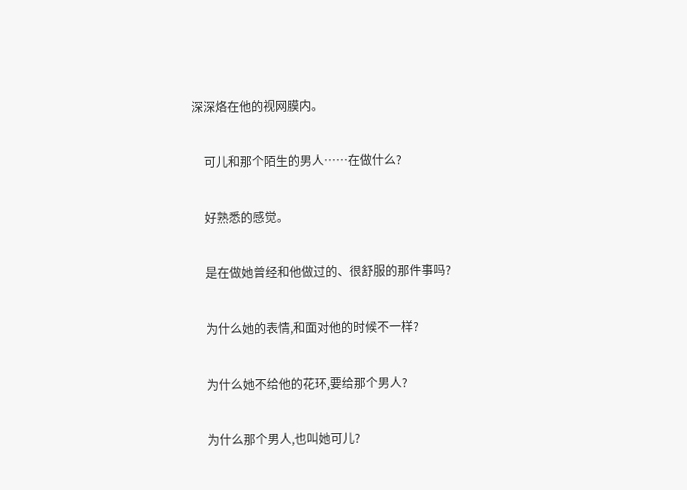深深烙在他的视网膜内。

    可儿和那个陌生的男人……在做什么?

    好熟悉的感觉。

    是在做她曾经和他做过的、很舒服的那件事吗?

    为什么她的表情,和面对他的时候不一样?

    为什么她不给他的花环,要给那个男人?

    为什么那个男人,也叫她可儿?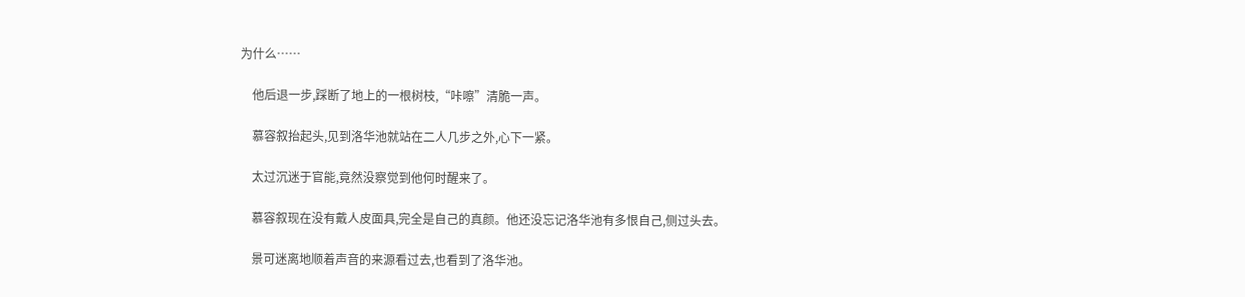为什么……

    他后退一步,踩断了地上的一根树枝,“咔嚓”清脆一声。

    慕容叙抬起头,见到洛华池就站在二人几步之外,心下一紧。

    太过沉迷于官能,竟然没察觉到他何时醒来了。

    慕容叙现在没有戴人皮面具,完全是自己的真颜。他还没忘记洛华池有多恨自己,侧过头去。

    景可迷离地顺着声音的来源看过去,也看到了洛华池。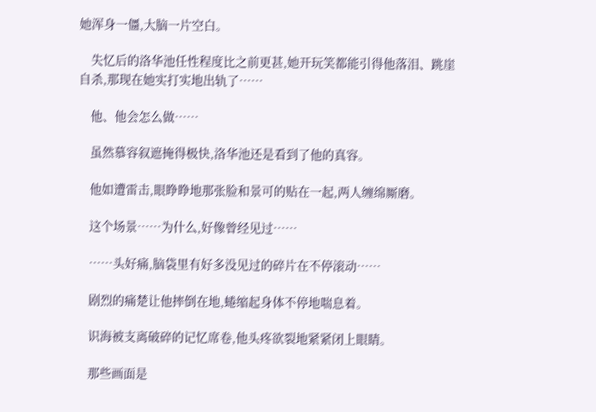她浑身一僵,大脑一片空白。

    失忆后的洛华池任性程度比之前更甚,她开玩笑都能引得他落泪、跳崖自杀,那现在她实打实地出轨了……

    他、他会怎么做……

    虽然慕容叙遮掩得极快,洛华池还是看到了他的真容。

    他如遭雷击,眼睁睁地那张脸和景可的贴在一起,两人缠绵厮磨。

    这个场景……为什么,好像曾经见过……

    ……头好痛,脑袋里有好多没见过的碎片在不停滚动……

    剧烈的痛楚让他摔倒在地,蜷缩起身体不停地喘息着。

    识海被支离破碎的记忆席卷,他头疼欲裂地紧紧闭上眼睛。

    那些画面是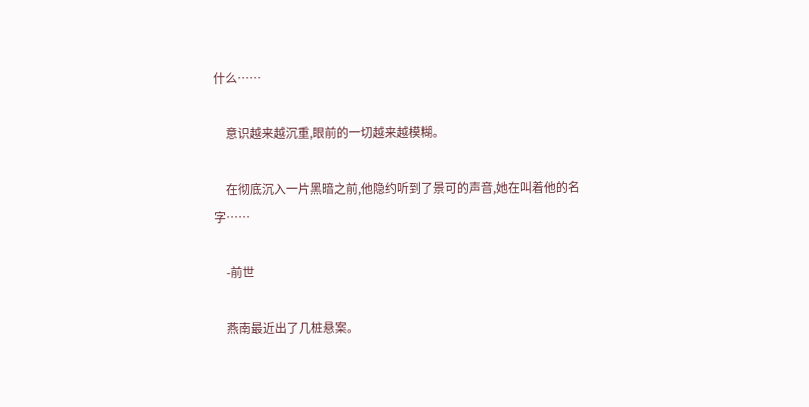什么……

    意识越来越沉重,眼前的一切越来越模糊。

    在彻底沉入一片黑暗之前,他隐约听到了景可的声音,她在叫着他的名字……

    -前世

    燕南最近出了几桩悬案。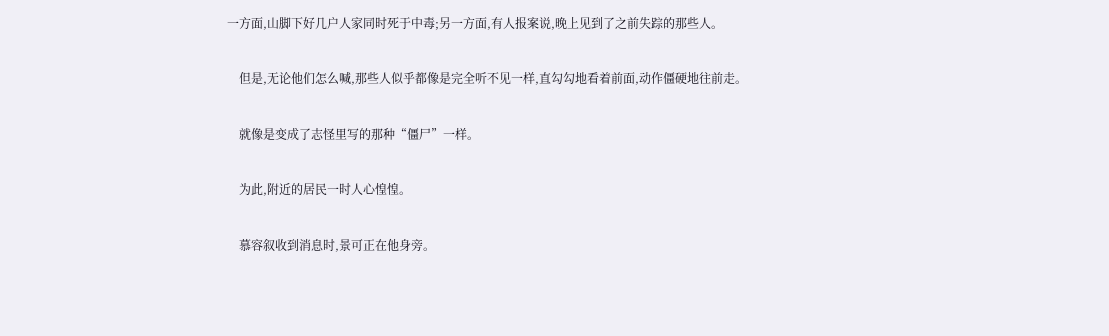一方面,山脚下好几户人家同时死于中毒;另一方面,有人报案说,晚上见到了之前失踪的那些人。

    但是,无论他们怎么喊,那些人似乎都像是完全听不见一样,直勾勾地看着前面,动作僵硬地往前走。

    就像是变成了志怪里写的那种“僵尸”一样。

    为此,附近的居民一时人心惶惶。

    慕容叙收到消息时,景可正在他身旁。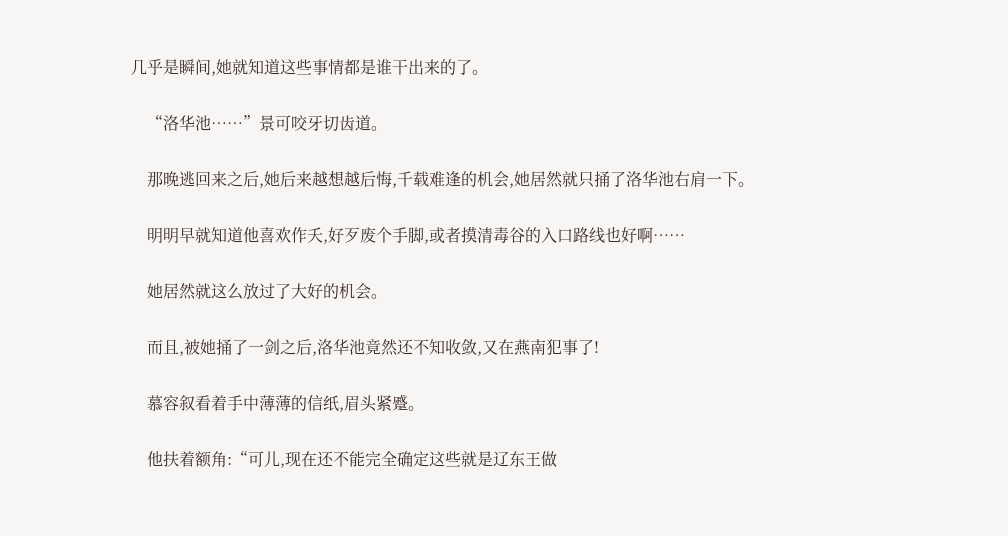几乎是瞬间,她就知道这些事情都是谁干出来的了。

    “洛华池……”景可咬牙切齿道。

    那晚逃回来之后,她后来越想越后悔,千载难逢的机会,她居然就只捅了洛华池右肩一下。

    明明早就知道他喜欢作夭,好歹废个手脚,或者摸清毒谷的入口路线也好啊……

    她居然就这么放过了大好的机会。

    而且,被她捅了一剑之后,洛华池竟然还不知收敛,又在燕南犯事了!

    慕容叙看着手中薄薄的信纸,眉头紧蹙。

    他扶着额角:“可儿,现在还不能完全确定这些就是辽东王做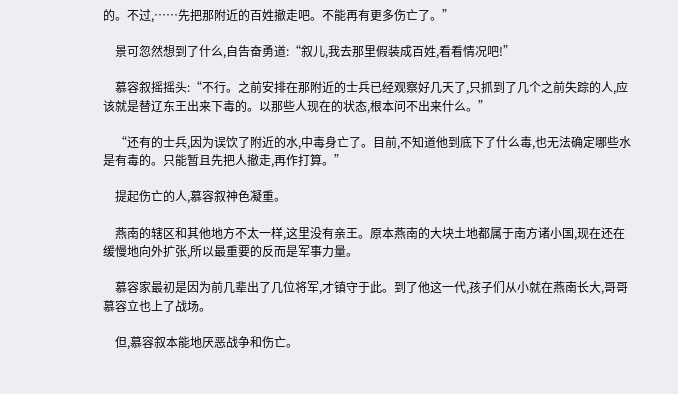的。不过,……先把那附近的百姓撤走吧。不能再有更多伤亡了。”

    景可忽然想到了什么,自告奋勇道:“叙儿,我去那里假装成百姓,看看情况吧!”

    慕容叙摇摇头:“不行。之前安排在那附近的士兵已经观察好几天了,只抓到了几个之前失踪的人,应该就是替辽东王出来下毒的。以那些人现在的状态,根本问不出来什么。”

    “还有的士兵,因为误饮了附近的水,中毒身亡了。目前,不知道他到底下了什么毒,也无法确定哪些水是有毒的。只能暂且先把人撤走,再作打算。”

    提起伤亡的人,慕容叙神色凝重。

    燕南的辖区和其他地方不太一样,这里没有亲王。原本燕南的大块土地都属于南方诸小国,现在还在缓慢地向外扩张,所以最重要的反而是军事力量。

    慕容家最初是因为前几辈出了几位将军,才镇守于此。到了他这一代,孩子们从小就在燕南长大,哥哥慕容立也上了战场。

    但,慕容叙本能地厌恶战争和伤亡。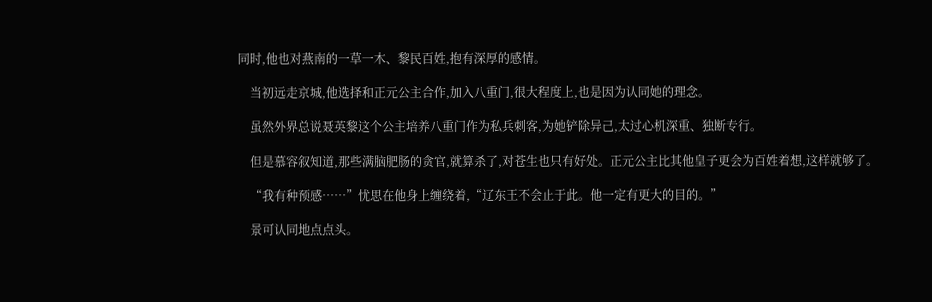同时,他也对燕南的一草一木、黎民百姓,抱有深厚的感情。

    当初远走京城,他选择和正元公主合作,加入八重门,很大程度上,也是因为认同她的理念。

    虽然外界总说聂英黎这个公主培养八重门作为私兵刺客,为她铲除异己,太过心机深重、独断专行。

    但是慕容叙知道,那些满脑肥肠的贪官,就算杀了,对苍生也只有好处。正元公主比其他皇子更会为百姓着想,这样就够了。

    “我有种预感……”忧思在他身上缠绕着,“辽东王不会止于此。他一定有更大的目的。”

    景可认同地点点头。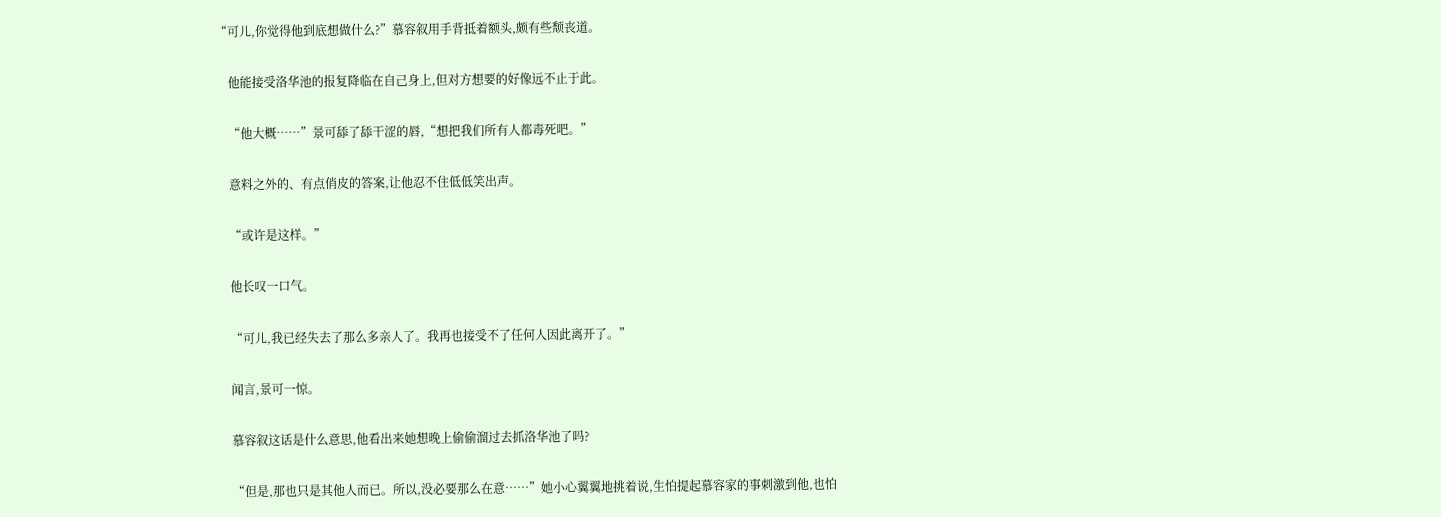“可儿,你觉得他到底想做什么?”慕容叙用手背抵着额头,颇有些颓丧道。

    他能接受洛华池的报复降临在自己身上,但对方想要的好像远不止于此。

    “他大概……”景可舔了舔干涩的唇,“想把我们所有人都毒死吧。”

    意料之外的、有点俏皮的答案,让他忍不住低低笑出声。

    “或许是这样。”

    他长叹一口气。

    “可儿,我已经失去了那么多亲人了。我再也接受不了任何人因此离开了。”

    闻言,景可一惊。

    慕容叙这话是什么意思,他看出来她想晚上偷偷溜过去抓洛华池了吗?

    “但是,那也只是其他人而已。所以,没必要那么在意……”她小心翼翼地挑着说,生怕提起慕容家的事刺激到他,也怕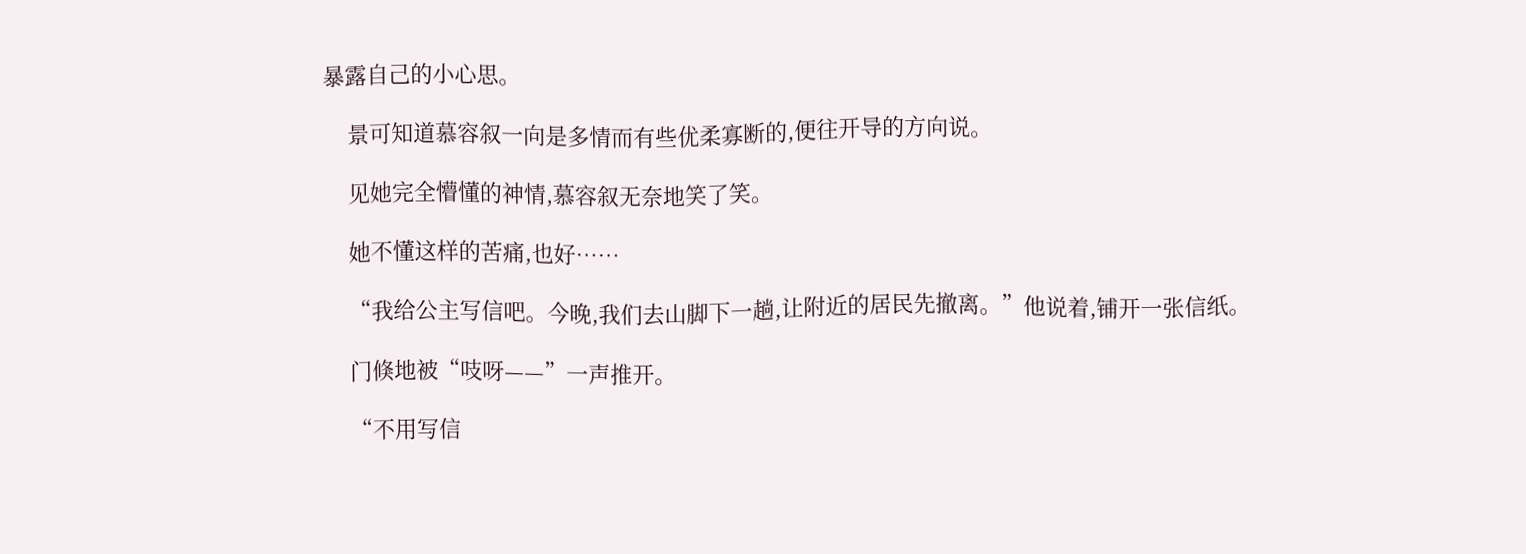暴露自己的小心思。

    景可知道慕容叙一向是多情而有些优柔寡断的,便往开导的方向说。

    见她完全懵懂的神情,慕容叙无奈地笑了笑。

    她不懂这样的苦痛,也好……

    “我给公主写信吧。今晚,我们去山脚下一趟,让附近的居民先撤离。”他说着,铺开一张信纸。

    门倏地被“吱呀——”一声推开。

    “不用写信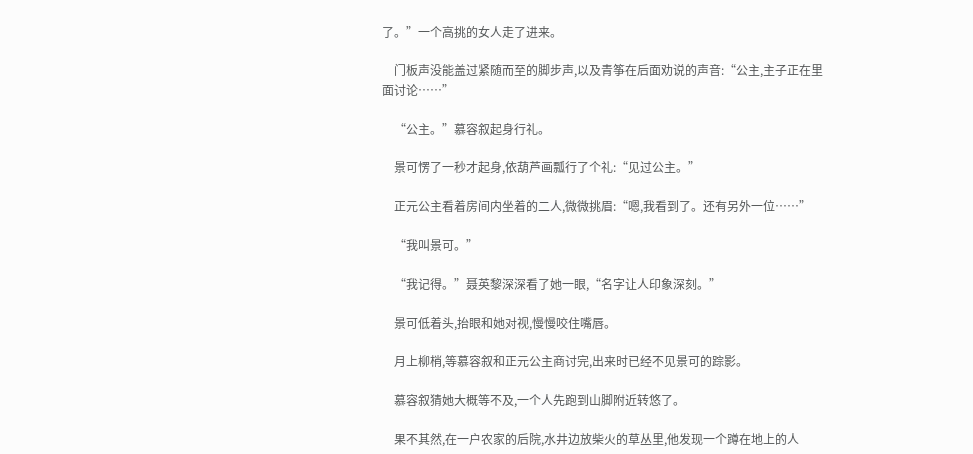了。”一个高挑的女人走了进来。

    门板声没能盖过紧随而至的脚步声,以及青筝在后面劝说的声音:“公主,主子正在里面讨论……”

    “公主。”慕容叙起身行礼。

    景可愣了一秒才起身,依葫芦画瓢行了个礼:“见过公主。”

    正元公主看着房间内坐着的二人,微微挑眉:“嗯,我看到了。还有另外一位……”

    “我叫景可。”

    “我记得。”聂英黎深深看了她一眼,“名字让人印象深刻。”

    景可低着头,抬眼和她对视,慢慢咬住嘴唇。

    月上柳梢,等慕容叙和正元公主商讨完,出来时已经不见景可的踪影。

    慕容叙猜她大概等不及,一个人先跑到山脚附近转悠了。

    果不其然,在一户农家的后院,水井边放柴火的草丛里,他发现一个蹲在地上的人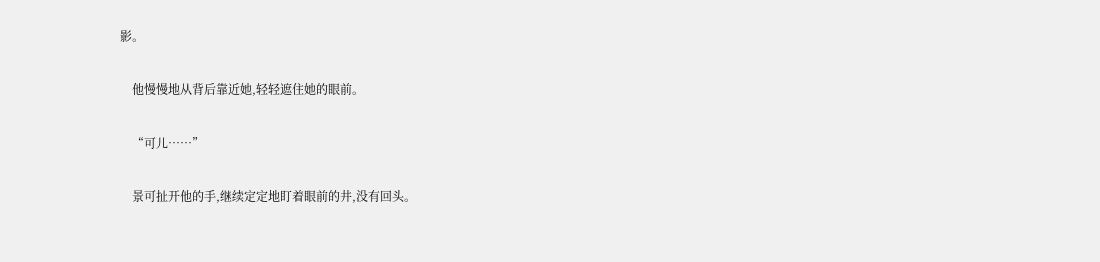影。

    他慢慢地从背后靠近她,轻轻遮住她的眼前。

    “可儿……”

    景可扯开他的手,继续定定地盯着眼前的井,没有回头。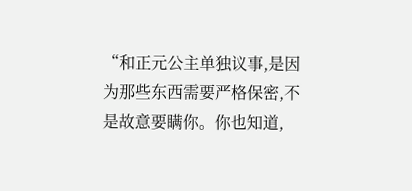“和正元公主单独议事,是因为那些东西需要严格保密,不是故意要瞒你。你也知道,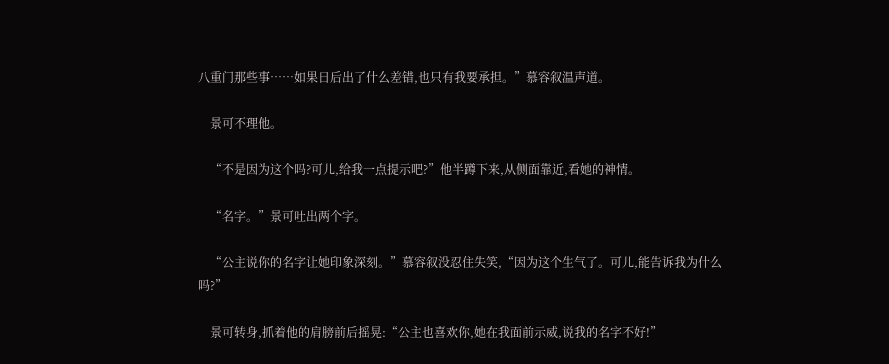八重门那些事……如果日后出了什么差错,也只有我要承担。”慕容叙温声道。

    景可不理他。

    “不是因为这个吗?可儿,给我一点提示吧?”他半蹲下来,从侧面靠近,看她的神情。

    “名字。”景可吐出两个字。

    “公主说你的名字让她印象深刻。”慕容叙没忍住失笑,“因为这个生气了。可儿,能告诉我为什么吗?”

    景可转身,抓着他的肩膀前后摇晃:“公主也喜欢你,她在我面前示威,说我的名字不好!”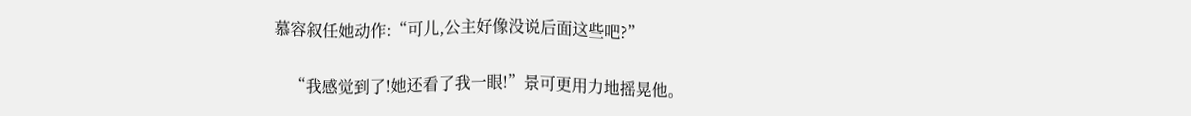慕容叙任她动作:“可儿,公主好像没说后面这些吧?”

    “我感觉到了!她还看了我一眼!”景可更用力地摇晃他。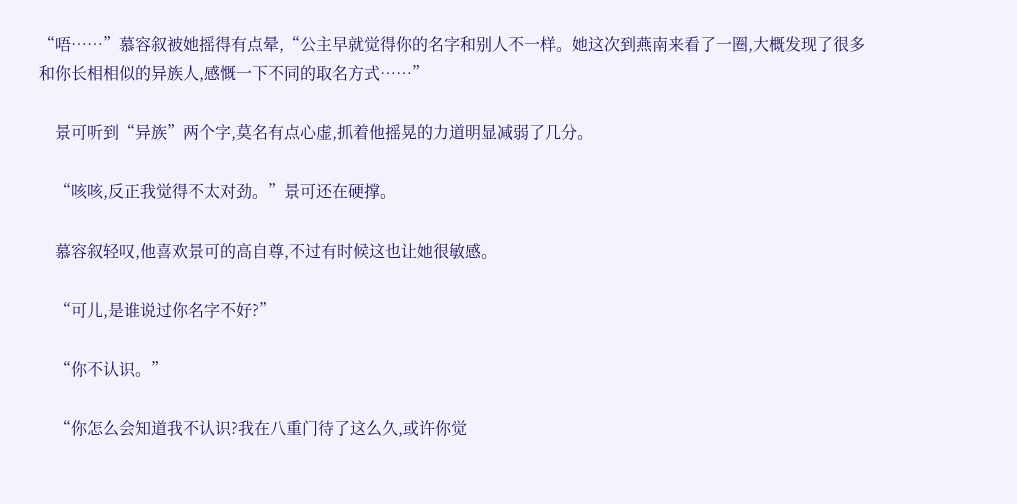“唔……”慕容叙被她摇得有点晕,“公主早就觉得你的名字和别人不一样。她这次到燕南来看了一圈,大概发现了很多和你长相相似的异族人,感慨一下不同的取名方式……”

    景可听到“异族”两个字,莫名有点心虚,抓着他摇晃的力道明显减弱了几分。

    “咳咳,反正我觉得不太对劲。”景可还在硬撑。

    慕容叙轻叹,他喜欢景可的高自尊,不过有时候这也让她很敏感。

    “可儿,是谁说过你名字不好?”

    “你不认识。”

    “你怎么会知道我不认识?我在八重门待了这么久,或许你觉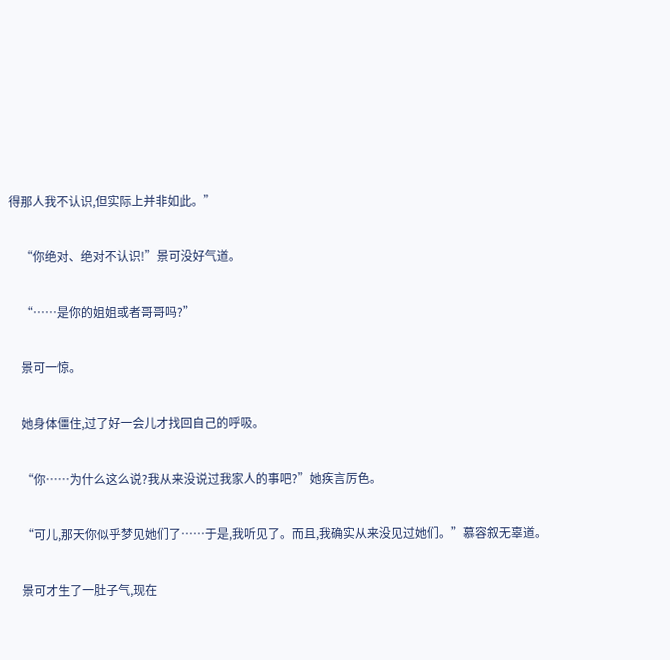得那人我不认识,但实际上并非如此。”

    “你绝对、绝对不认识!”景可没好气道。

    “……是你的姐姐或者哥哥吗?”

    景可一惊。

    她身体僵住,过了好一会儿才找回自己的呼吸。

    “你……为什么这么说?我从来没说过我家人的事吧?”她疾言厉色。

    “可儿,那天你似乎梦见她们了……于是,我听见了。而且,我确实从来没见过她们。”慕容叙无辜道。

    景可才生了一肚子气,现在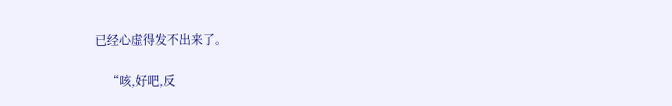已经心虚得发不出来了。

    “咳,好吧,反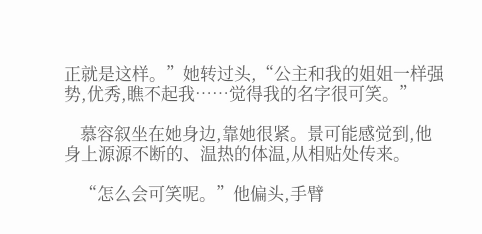正就是这样。”她转过头,“公主和我的姐姐一样强势,优秀,瞧不起我……觉得我的名字很可笑。”

    慕容叙坐在她身边,靠她很紧。景可能感觉到,他身上源源不断的、温热的体温,从相贴处传来。

    “怎么会可笑呢。”他偏头,手臂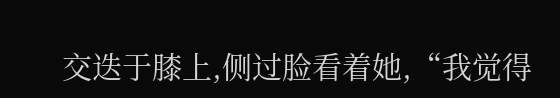交迭于膝上,侧过脸看着她,“我觉得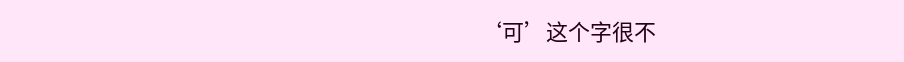‘可’这个字很不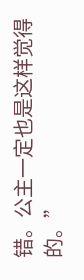错。公主一定也是这样觉得的。”